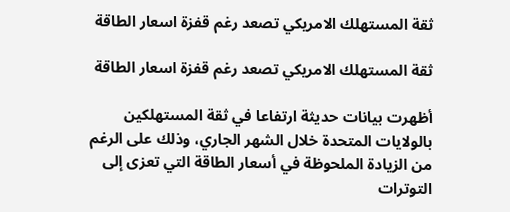ثقة المستهلك الامريكي تصعد رغم قفزة اسعار الطاقة

ثقة المستهلك الامريكي تصعد رغم قفزة اسعار الطاقة

أظهرت بيانات حديثة ارتفاعا في ثقة المستهلكين بالولايات المتحدة خلال الشهر الجاري، وذلك على الرغم من الزيادة الملحوظة في أسعار الطاقة التي تعزى إلى التوترات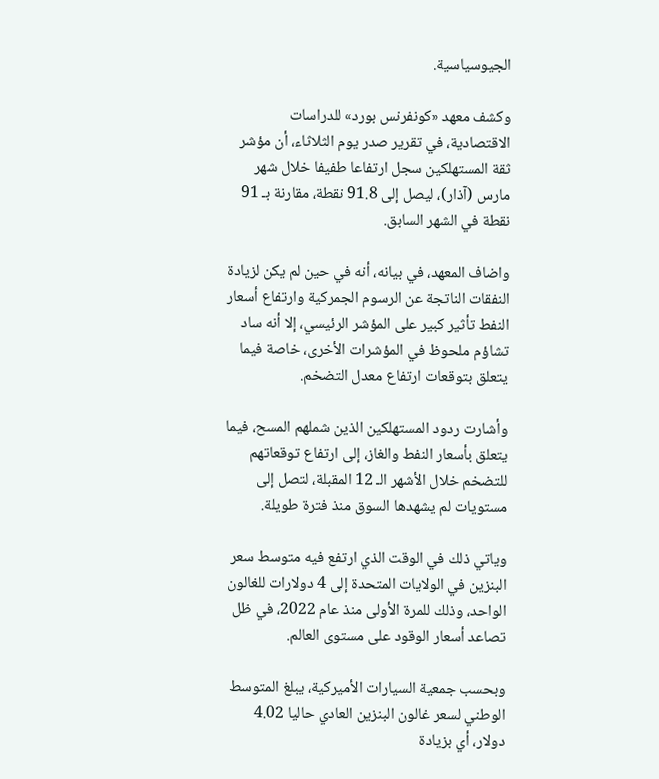الجيوسياسية.

وكشف معهد «كونفرنس بورد» للدراسات الاقتصادية، في تقرير صدر يوم الثلاثاء، أن مؤشر ثقة المستهلكين سجل ارتفاعا طفيفا خلال شهر مارس (آذار)، ليصل إلى 91.8 نقطة، مقارنة بـ 91 نقطة في الشهر السابق.

واضاف المعهد، في بيانه، أنه في حين لم يكن لزيادة النفقات الناتجة عن الرسوم الجمركية وارتفاع أسعار النفط تأثير كبير على المؤشر الرئيسي، إلا أنه ساد تشاؤم ملحوظ في المؤشرات الأخرى، خاصة فيما يتعلق بتوقعات ارتفاع معدل التضخم.

وأشارت ردود المستهلكين الذين شملهم المسح، فيما يتعلق بأسعار النفط والغاز، إلى ارتفاع توقعاتهم للتضخم خلال الأشهر الـ 12 المقبلة، لتصل إلى مستويات لم يشهدها السوق منذ فترة طويلة.

وياتي ذلك في الوقت الذي ارتفع فيه متوسط سعر البنزين في الولايات المتحدة إلى 4 دولارات للغالون الواحد، وذلك للمرة الأولى منذ عام 2022، في ظل تصاعد أسعار الوقود على مستوى العالم.

وبحسب جمعية السيارات الأميركية، يبلغ المتوسط الوطني لسعر غالون البنزين العادي حاليا 4.02 دولار، أي بزيادة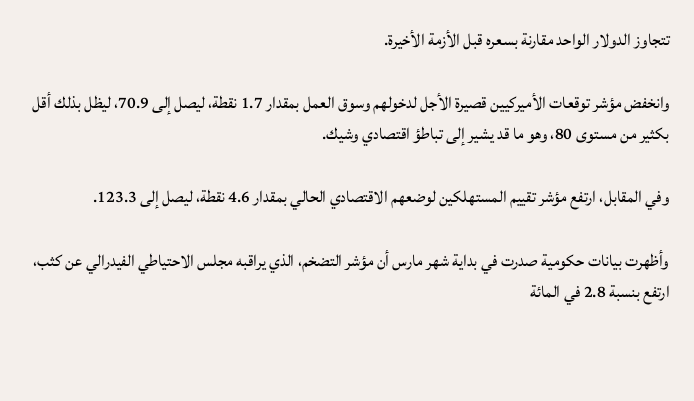تتجاوز الدولار الواحد مقارنة بسعره قبل الأزمة الأخيرة.

وانخفض مؤشر توقعات الأميركيين قصيرة الأجل لدخولهم وسوق العمل بمقدار 1.7 نقطة، ليصل إلى 70.9، ليظل بذلك أقل بكثير من مستوى 80، وهو ما قد يشير إلى تباطؤ اقتصادي وشيك.

وفي المقابل، ارتفع مؤشر تقييم المستهلكين لوضعهم الاقتصادي الحالي بمقدار 4.6 نقطة، ليصل إلى 123.3.

وأظهرت بيانات حكومية صدرت في بداية شهر مارس أن مؤشر التضخم، الذي يراقبه مجلس الاحتياطي الفيدرالي عن كثب، ارتفع بنسبة 2.8 في المائة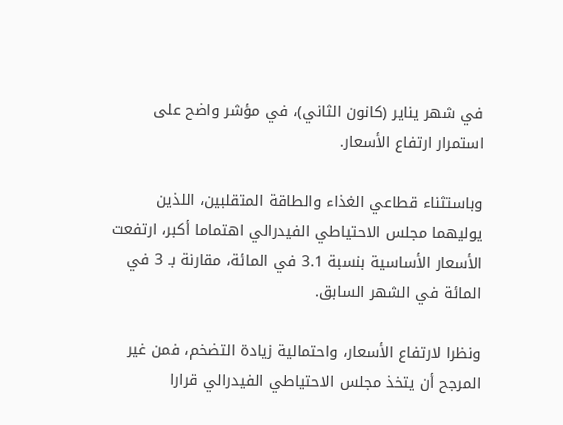في شهر يناير (كانون الثاني)، في مؤشر واضح على استمرار ارتفاع الأسعار.

وباستثناء قطاعي الغذاء والطاقة المتقلبين، اللذين يوليهما مجلس الاحتياطي الفيدرالي اهتماما أكبر، ارتفعت الأسعار الأساسية بنسبة 3.1 في المائة، مقارنة بـ 3 في المائة في الشهر السابق.

ونظرا لارتفاع الأسعار، واحتمالية زيادة التضخم، فمن غير المرجح أن يتخذ مجلس الاحتياطي الفيدرالي قرارا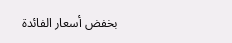بخفض أسعار الفائدة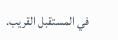في المستقبل القريب.